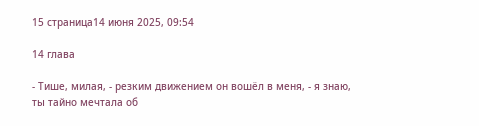15 страница14 июня 2025, 09:54

14 глава

- Тише, милая, - резким движением он вошёл в меня, - я знаю, ты тайно мечтала об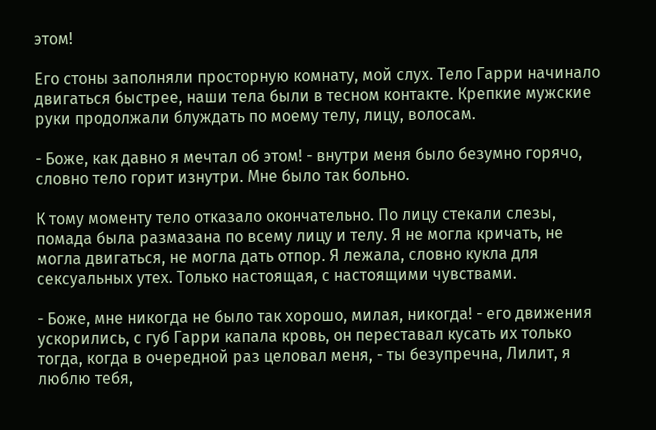этом!

Его стоны заполняли просторную комнату, мой слух. Тело Гарри начинало двигаться быстрее, наши тела были в тесном контакте. Крепкие мужские руки продолжали блуждать по моему телу, лицу, волосам.

- Боже, как давно я мечтал об этом! - внутри меня было безумно горячо, словно тело горит изнутри. Мне было так больно.

К тому моменту тело отказало окончательно. По лицу стекали слезы, помада была размазана по всему лицу и телу. Я не могла кричать, не могла двигаться, не могла дать отпор. Я лежала, словно кукла для сексуальных утех. Только настоящая, с настоящими чувствами.

- Боже, мне никогда не было так хорошо, милая, никогда! - его движения ускорились, с губ Гарри капала кровь, он переставал кусать их только тогда, когда в очередной раз целовал меня, - ты безупречна, Лилит, я люблю тебя,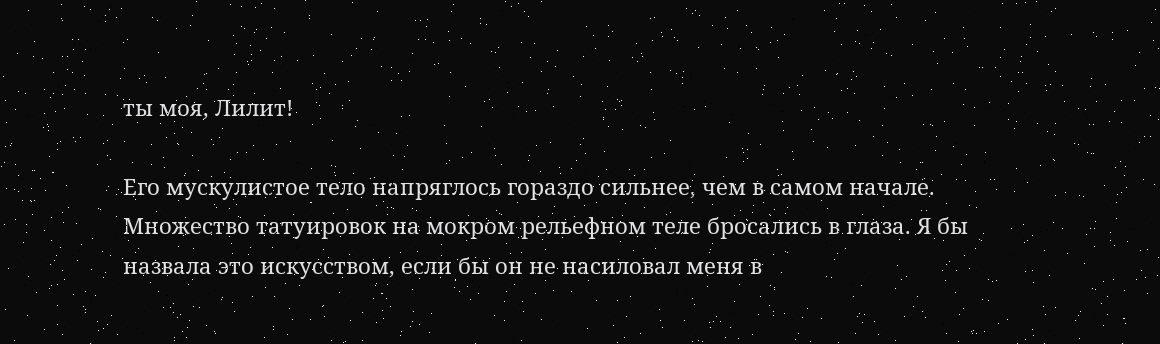ты моя, Лилит!

Его мускулистое тело напряглось гораздо сильнее, чем в самом начале. Множество татуировок на мокром рельефном теле бросались в глаза. Я бы назвала это искусством, если бы он не насиловал меня в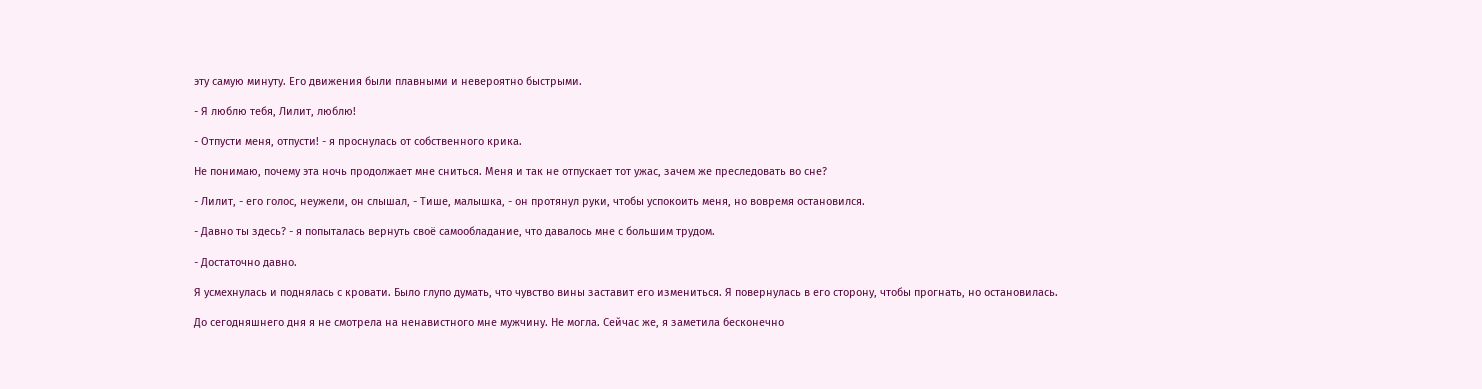эту самую минуту. Его движения были плавными и невероятно быстрыми.

- Я люблю тебя, Лилит, люблю!

- Отпусти меня, отпусти! - я проснулась от собственного крика.

Не понимаю, почему эта ночь продолжает мне сниться. Меня и так не отпускает тот ужас, зачем же преследовать во сне?

- Лилит, - его голос, неужели, он слышал, - Тише, малышка, - он протянул руки, чтобы успокоить меня, но вовремя остановился.

- Давно ты здесь? - я попыталась вернуть своё самообладание, что давалось мне с большим трудом.

- Достаточно давно.

Я усмехнулась и поднялась с кровати. Было глупо думать, что чувство вины заставит его измениться. Я повернулась в его сторону, чтобы прогнать, но остановилась.

До сегодняшнего дня я не смотрела на ненавистного мне мужчину. Не могла. Сейчас же, я заметила бесконечно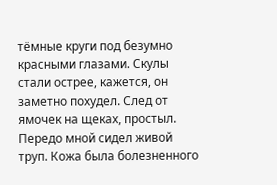тёмные круги под безумно красными глазами. Скулы стали острее, кажется, он заметно похудел. След от ямочек на щеках, простыл. Передо мной сидел живой труп. Кожа была болезненного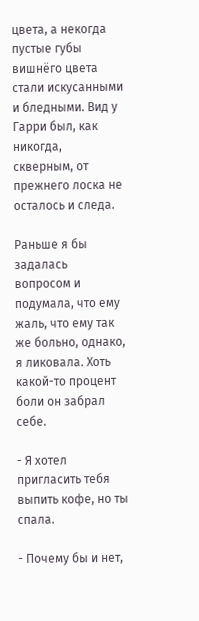цвета, а некогда пустые губы вишнёго цвета стали искусанными и бледными. Вид у Гарри был, как никогда, скверным, от прежнего лоска не осталось и следа.

Раньше я бы задалась вопросом и подумала, что ему жаль, что ему так же больно, однако, я ликовала. Хоть какой-то процент боли он забрал себе.

- Я хотел пригласить тебя выпить кофе, но ты спала.

- Почему бы и нет,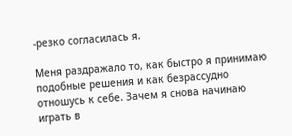-резко согласилась я.

Меня раздражало то, как быстро я принимаю подобные решения и как безрассудно отношусь к себе. Зачем я снова начинаю играть в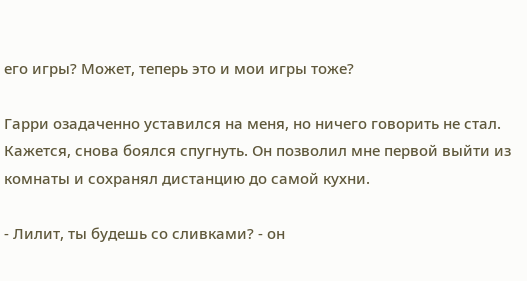его игры? Может, теперь это и мои игры тоже?

Гарри озадаченно уставился на меня, но ничего говорить не стал. Кажется, снова боялся спугнуть. Он позволил мне первой выйти из комнаты и сохранял дистанцию до самой кухни.

- Лилит, ты будешь со сливками? - он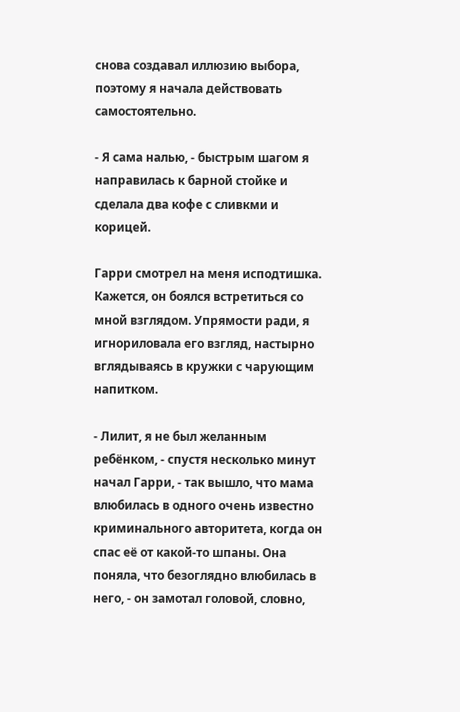снова создавал иллюзию выбора, поэтому я начала действовать самостоятельно.

- Я сама налью, - быстрым шагом я направилась к барной стойке и сделала два кофе с сливкми и корицей.

Гарри смотрел на меня исподтишка. Кажется, он боялся встретиться со мной взглядом. Упрямости ради, я игнориловала его взгляд, настырно вглядываясь в кружки с чарующим напитком.

- Лилит, я не был желанным ребёнком, - спустя несколько минут начал Гарри, - так вышло, что мама влюбилась в одного очень известно криминального авторитета, когда он спас её от какой-то шпаны. Она поняла, что безоглядно влюбилась в него, - он замотал головой, словно,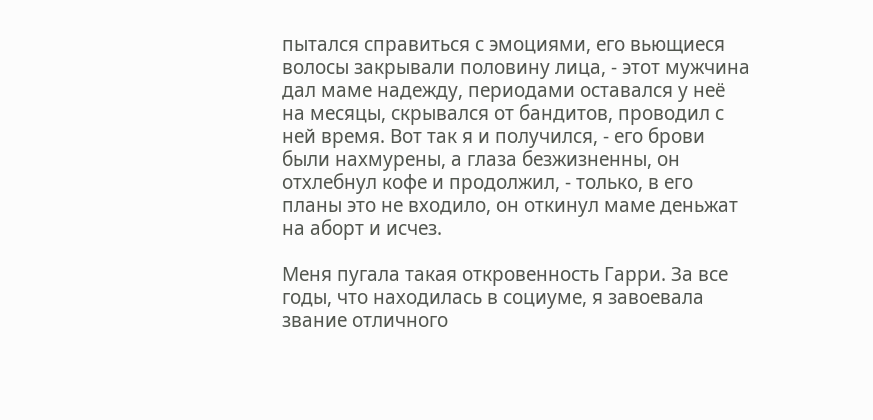пытался справиться с эмоциями, его вьющиеся волосы закрывали половину лица, - этот мужчина дал маме надежду, периодами оставался у неё на месяцы, скрывался от бандитов, проводил с ней время. Вот так я и получился, - его брови были нахмурены, а глаза безжизненны, он отхлебнул кофе и продолжил, - только, в его планы это не входило, он откинул маме деньжат на аборт и исчез.

Меня пугала такая откровенность Гарри. За все годы, что находилась в социуме, я завоевала звание отличного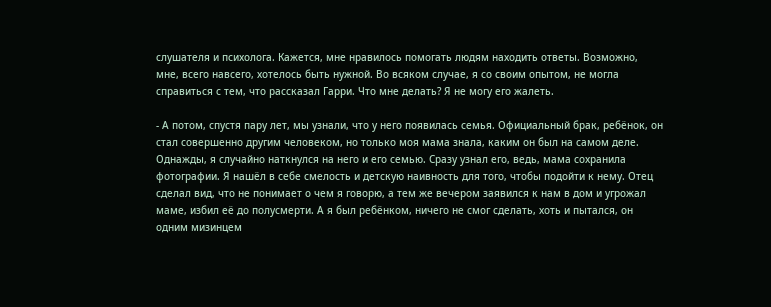слушателя и психолога. Кажется, мне нравилось помогать людям находить ответы. Возможно, мне, всего навсего, хотелось быть нужной. Во всяком случае, я со своим опытом, не могла справиться с тем, что рассказал Гарри. Что мне делать? Я не могу его жалеть.

- А потом, спустя пару лет, мы узнали, что у него появилась семья. Официальный брак, ребёнок, он стал совершенно другим человеком, но только моя мама знала, каким он был на самом деле. Однажды, я случайно наткнулся на него и его семью. Сразу узнал его, ведь, мама сохранила фотографии. Я нашёл в себе смелость и детскую наивность для того, чтобы подойти к нему. Отец сделал вид, что не понимает о чем я говорю, а тем же вечером заявился к нам в дом и угрожал маме, избил её до полусмерти. А я был ребёнком, ничего не смог сделать, хоть и пытался, он одним мизинцем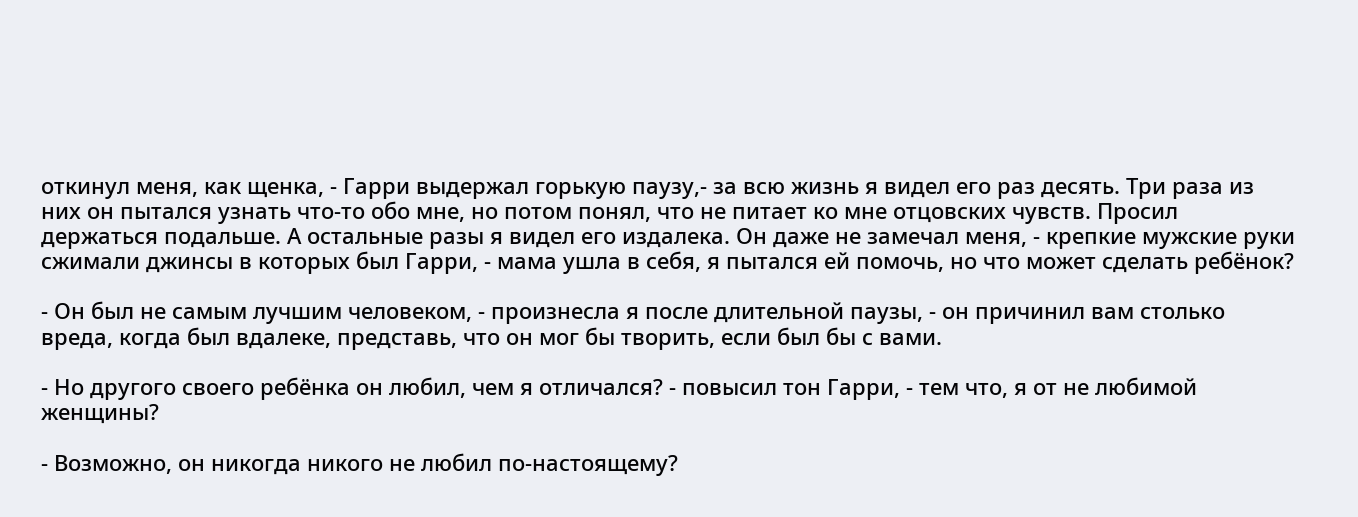откинул меня, как щенка, - Гарри выдержал горькую паузу,- за всю жизнь я видел его раз десять. Три раза из них он пытался узнать что-то обо мне, но потом понял, что не питает ко мне отцовских чувств. Просил держаться подальше. А остальные разы я видел его издалека. Он даже не замечал меня, - крепкие мужские руки сжимали джинсы в которых был Гарри, - мама ушла в себя, я пытался ей помочь, но что может сделать ребёнок?

- Он был не самым лучшим человеком, - произнесла я после длительной паузы, - он причинил вам столько вреда, когда был вдалеке, представь, что он мог бы творить, если был бы с вами.

- Но другого своего ребёнка он любил, чем я отличался? - повысил тон Гарри, - тем что, я от не любимой женщины?

- Возможно, он никогда никого не любил по-настоящему?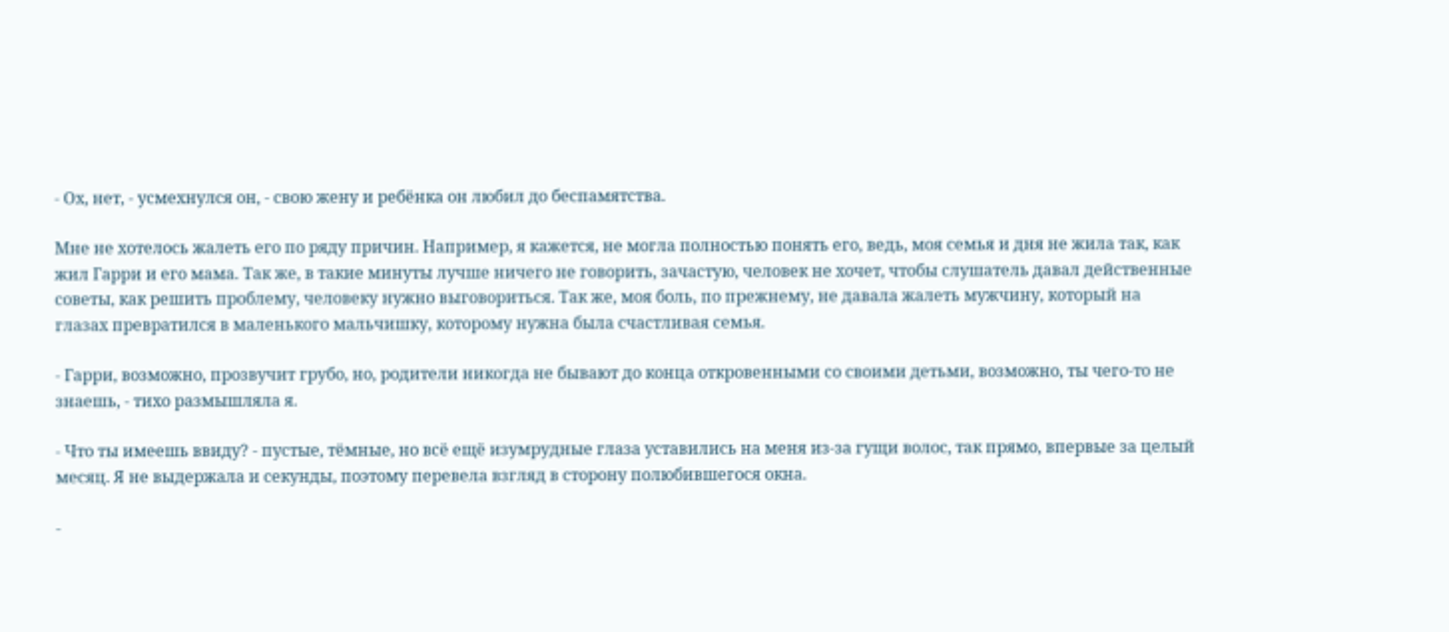- Ох, нет, - усмехнулся он, - свою жену и ребёнка он любил до беспамятства.

Мне не хотелось жалеть его по ряду причин. Например, я кажется, не могла полностью понять его, ведь, моя семья и дня не жила так, как жил Гарри и его мама. Так же, в такие минуты лучше ничего не говорить, зачастую, человек не хочет, чтобы слушатель давал действенные советы, как решить проблему, человеку нужно выговориться. Так же, моя боль, по прежнему, не давала жалеть мужчину, который на глазах превратился в маленького мальчишку, которому нужна была счастливая семья.

- Гарри, возможно, прозвучит грубо, но, родители никогда не бывают до конца откровенными со своими детьми, возможно, ты чего-то не знаешь, - тихо размышляла я.

- Что ты имеешь ввиду? - пустые, тёмные, но всё ещё изумрудные глаза уставились на меня из-за гущи волос, так прямо, впервые за целый месяц. Я не выдержала и секунды, поэтому перевела взгляд в сторону полюбившегося окна.

-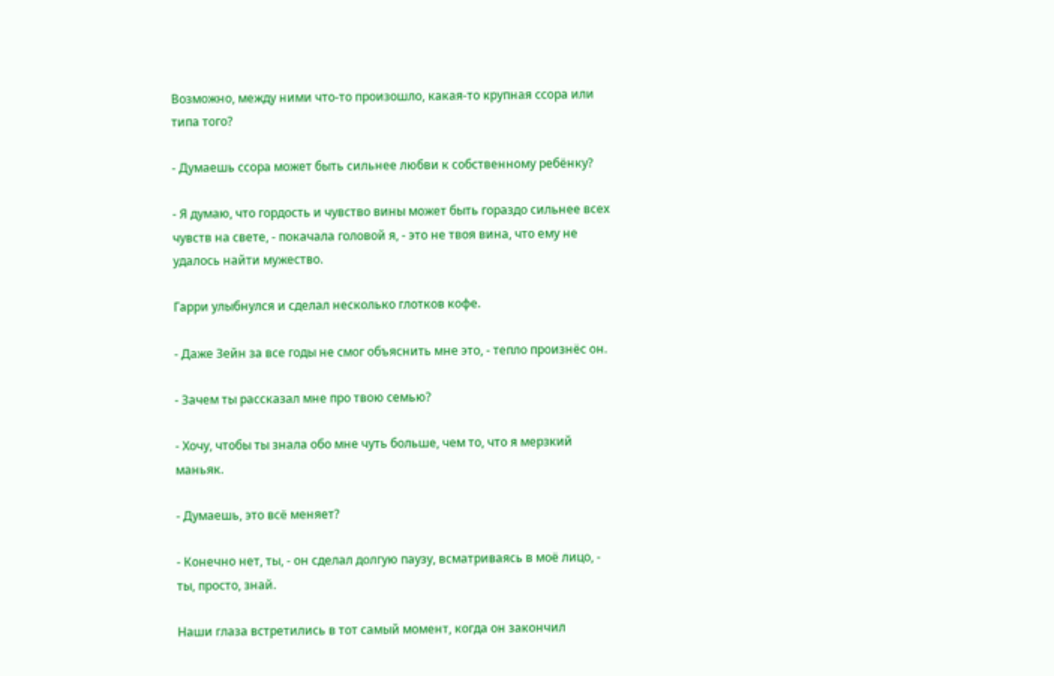Возможно, между ними что-то произошло, какая-то крупная ссора или типа того?

- Думаешь ссора может быть сильнее любви к собственному ребёнку?

- Я думаю, что гордость и чувство вины может быть гораздо сильнее всех чувств на свете, - покачала головой я, - это не твоя вина, что ему не удалось найти мужество.

Гарри улыбнулся и сделал несколько глотков кофе.

- Даже Зейн за все годы не смог объяснить мне это, - тепло произнёс он.

- Зачем ты рассказал мне про твою семью?

- Хочу, чтобы ты знала обо мне чуть больше, чем то, что я мерзкий маньяк.

- Думаешь, это всё меняет?

- Конечно нет, ты, - он сделал долгую паузу, всматриваясь в моё лицо, - ты, просто, знай.

Наши глаза встретились в тот самый момент, когда он закончил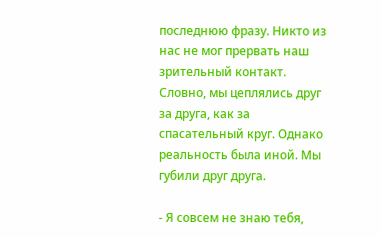последнюю фразу. Никто из нас не мог прервать наш зрительный контакт. Словно, мы цеплялись друг за друга, как за спасательный круг. Однако реальность была иной. Мы губили друг друга.

- Я совсем не знаю тебя,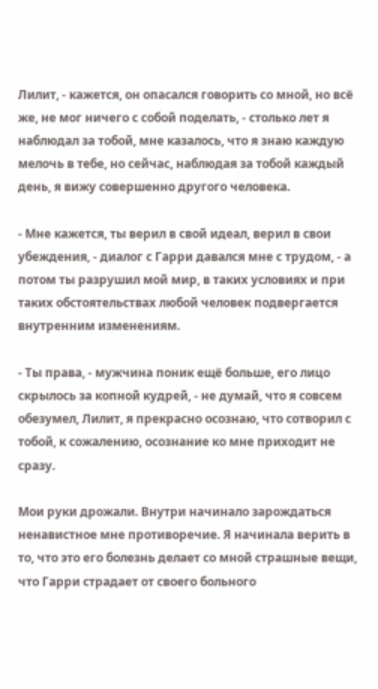Лилит, - кажется, он опасался говорить со мной, но всё же, не мог ничего с собой поделать, - столько лет я наблюдал за тобой, мне казалось, что я знаю каждую мелочь в тебе, но сейчас, наблюдая за тобой каждый день, я вижу совершенно другого человека.

- Мне кажется, ты верил в свой идеал, верил в свои убеждения, - диалог с Гарри давался мне с трудом, - а потом ты разрушил мой мир, в таких условиях и при таких обстоятельствах любой человек подвергается внутренним изменениям.

- Ты права, - мужчина поник ещё больше, его лицо скрылось за копной кудрей, - не думай, что я совсем обезумел, Лилит, я прекрасно осознаю, что сотворил с тобой, к сожалению, осознание ко мне приходит не сразу.

Мои руки дрожали. Внутри начинало зарождаться ненавистное мне противоречие. Я начинала верить в то, что это его болезнь делает со мной страшные вещи, что Гарри страдает от своего больного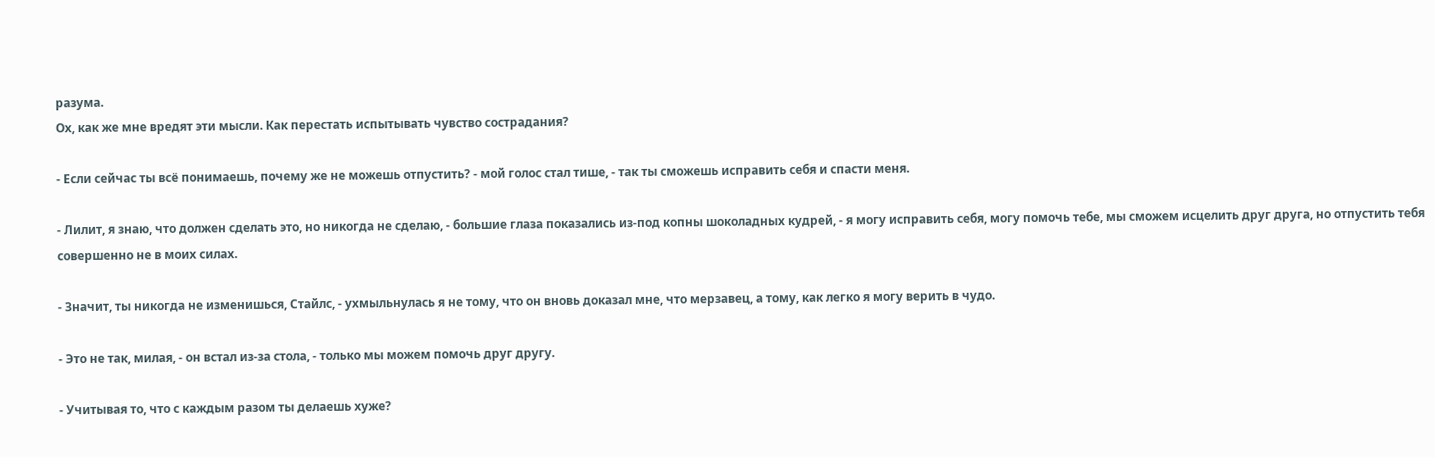разума.
Ох, как же мне вредят эти мысли. Как перестать испытывать чувство сострадания?

- Если сейчас ты всё понимаешь, почему же не можешь отпустить? - мой голос стал тише, - так ты сможешь исправить себя и спасти меня.

- Лилит, я знаю, что должен сделать это, но никогда не сделаю, - большие глаза показались из-под копны шоколадных кудрей, - я могу исправить себя, могу помочь тебе, мы сможем исцелить друг друга, но отпустить тебя совершенно не в моих силах.

- Значит, ты никогда не изменишься, Стайлс, - ухмыльнулась я не тому, что он вновь доказал мне, что мерзавец, а тому, как легко я могу верить в чудо.

- Это не так, милая, - он встал из-за стола, - только мы можем помочь друг другу.

- Учитывая то, что с каждым разом ты делаешь хуже?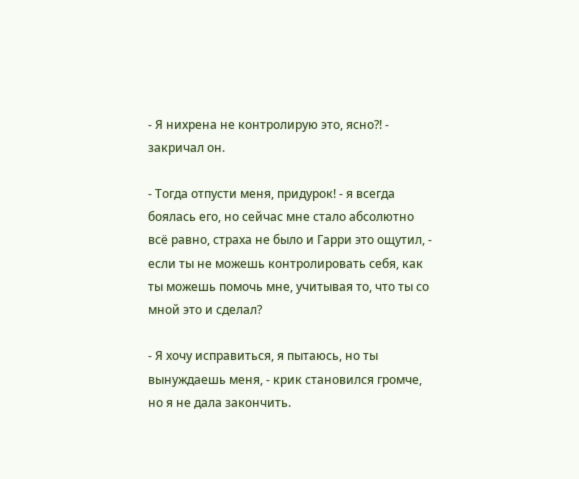- Я нихрена не контролирую это, ясно?! - закричал он.

- Тогда отпусти меня, придурок! - я всегда боялась его, но сейчас мне стало абсолютно всё равно, страха не было и Гарри это ощутил, - если ты не можешь контролировать себя, как ты можешь помочь мне, учитывая то, что ты со мной это и сделал?

- Я хочу исправиться, я пытаюсь, но ты вынуждаешь меня, - крик становился громче, но я не дала закончить.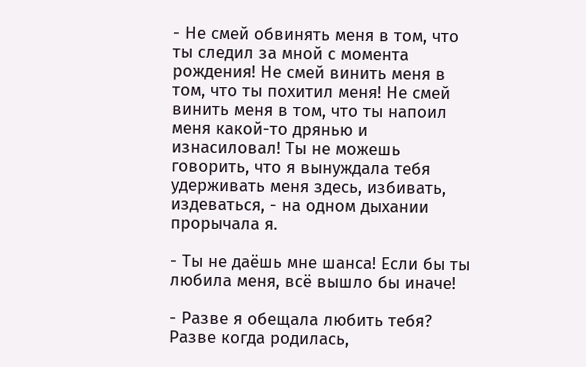- Не смей обвинять меня в том, что ты следил за мной с момента рождения! Не смей винить меня в том, что ты похитил меня! Не смей винить меня в том, что ты напоил меня какой-то дрянью и изнасиловал! Ты не можешь говорить, что я вынуждала тебя удерживать меня здесь, избивать, издеваться, - на одном дыхании прорычала я.

- Ты не даёшь мне шанса! Если бы ты любила меня, всё вышло бы иначе!

- Разве я обещала любить тебя? Разве когда родилась,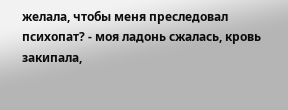желала, чтобы меня преследовал психопат? - моя ладонь сжалась, кровь закипала,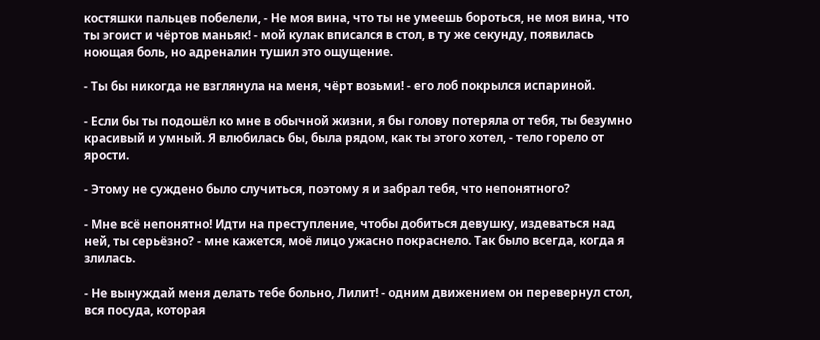костяшки пальцев побелели, - Не моя вина, что ты не умеешь бороться, не моя вина, что ты эгоист и чёртов маньяк! - мой кулак вписался в стол, в ту же секунду, появилась ноющая боль, но адреналин тушил это ощущение.

- Ты бы никогда не взглянула на меня, чёрт возьми! - его лоб покрылся испариной.

- Если бы ты подошёл ко мне в обычной жизни, я бы голову потеряла от тебя, ты безумно красивый и умный. Я влюбилась бы, была рядом, как ты этого хотел, - тело горело от ярости.

- Этому не суждено было случиться, поэтому я и забрал тебя, что непонятного?

- Мне всё непонятно! Идти на преступление, чтобы добиться девушку, издеваться над ней, ты серьёзно? - мне кажется, моё лицо ужасно покраснело. Так было всегда, когда я злилась.

- Не вынуждай меня делать тебе больно, Лилит! - одним движением он перевернул стол, вся посуда, которая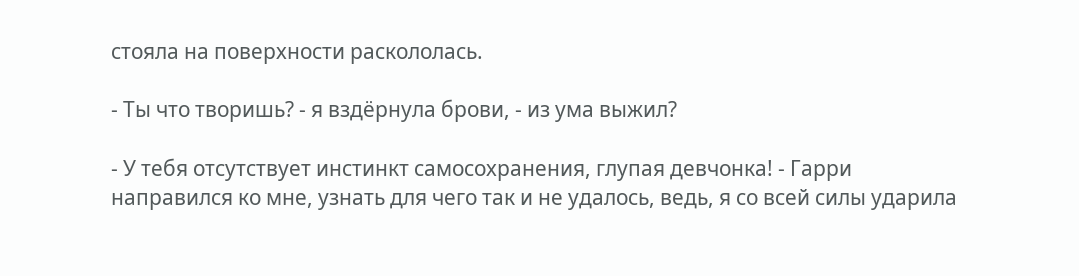стояла на поверхности раскололась.

- Ты что творишь? - я вздёрнула брови, - из ума выжил?

- У тебя отсутствует инстинкт самосохранения, глупая девчонка! - Гарри направился ко мне, узнать для чего так и не удалось, ведь, я со всей силы ударила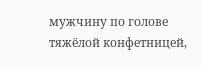мужчину по голове тяжёлой конфетницей,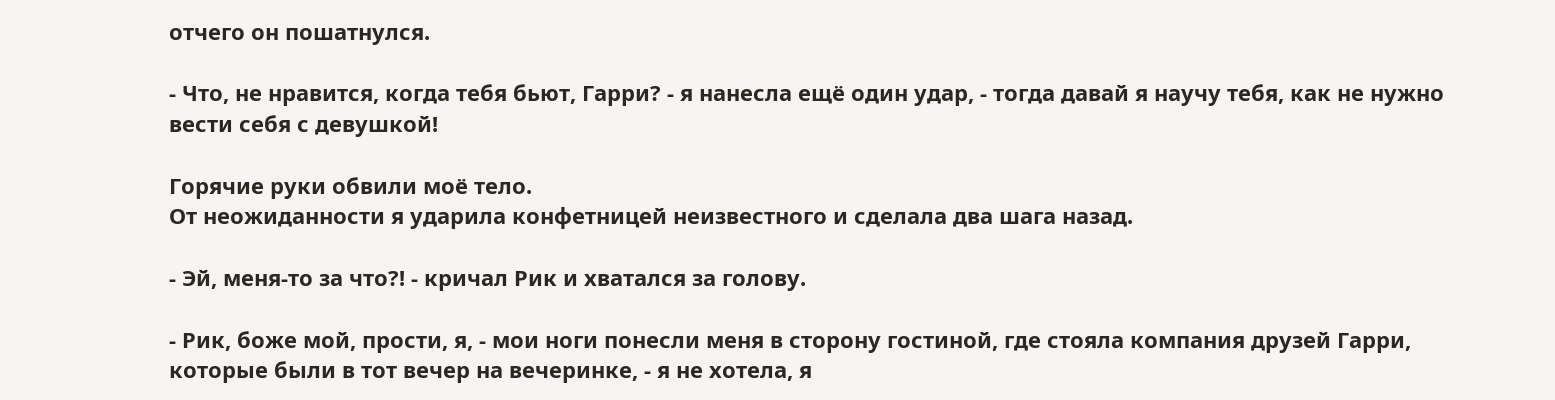отчего он пошатнулся.

- Что, не нравится, когда тебя бьют, Гарри? - я нанесла ещё один удар, - тогда давай я научу тебя, как не нужно вести себя с девушкой!

Горячие руки обвили моё тело.
От неожиданности я ударила конфетницей неизвестного и сделала два шага назад.

- Эй, меня-то за что?! - кричал Рик и хватался за голову.

- Рик, боже мой, прости, я, - мои ноги понесли меня в сторону гостиной, где стояла компания друзей Гарри, которые были в тот вечер на вечеринке, - я не хотела, я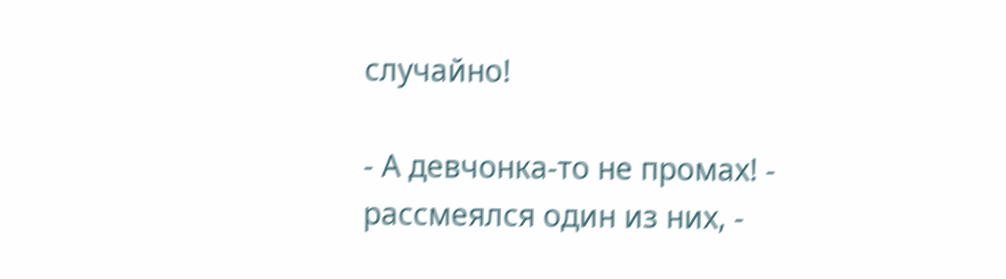случайно!

- А девчонка-то не промах! - рассмеялся один из них, -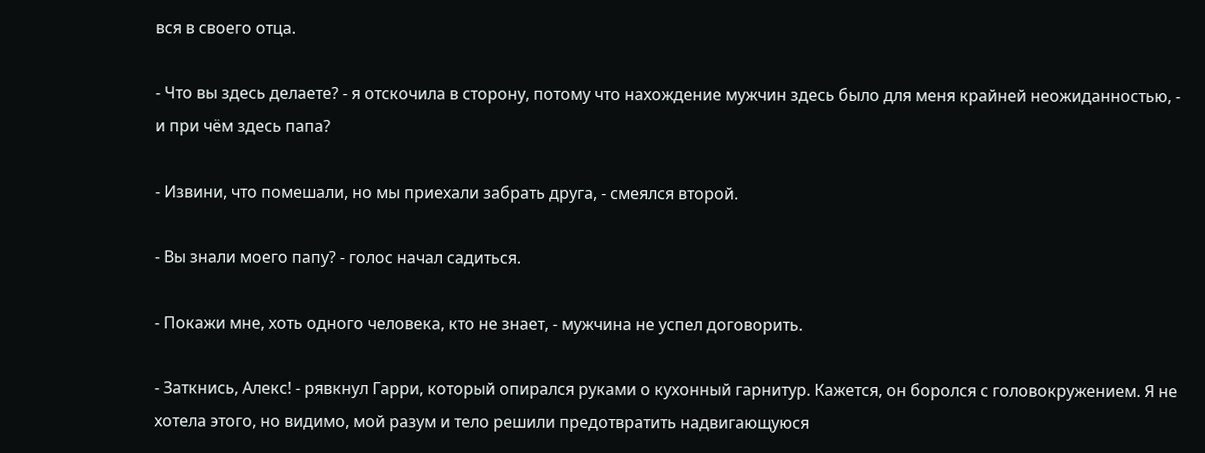вся в своего отца.

- Что вы здесь делаете? - я отскочила в сторону, потому что нахождение мужчин здесь было для меня крайней неожиданностью, - и при чём здесь папа?

- Извини, что помешали, но мы приехали забрать друга, - смеялся второй.

- Вы знали моего папу? - голос начал садиться.

- Покажи мне, хоть одного человека, кто не знает, - мужчина не успел договорить.

- Заткнись, Алекс! - рявкнул Гарри, который опирался руками о кухонный гарнитур. Кажется, он боролся с головокружением. Я не хотела этого, но видимо, мой разум и тело решили предотвратить надвигающуюся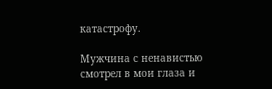катастрофу.

Мужчина с ненавистью смотрел в мои глаза и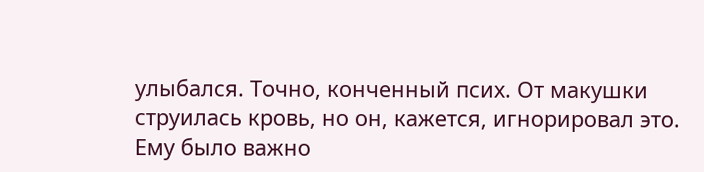улыбался. Точно, конченный псих. От макушки струилась кровь, но он, кажется, игнорировал это. Ему было важно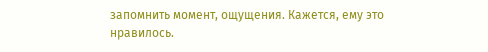запомнить момент, ощущения. Кажется, ему это нравилось.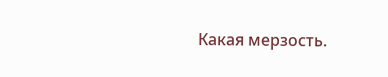Какая мерзость.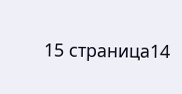15 страница14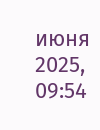июня 2025, 09:54